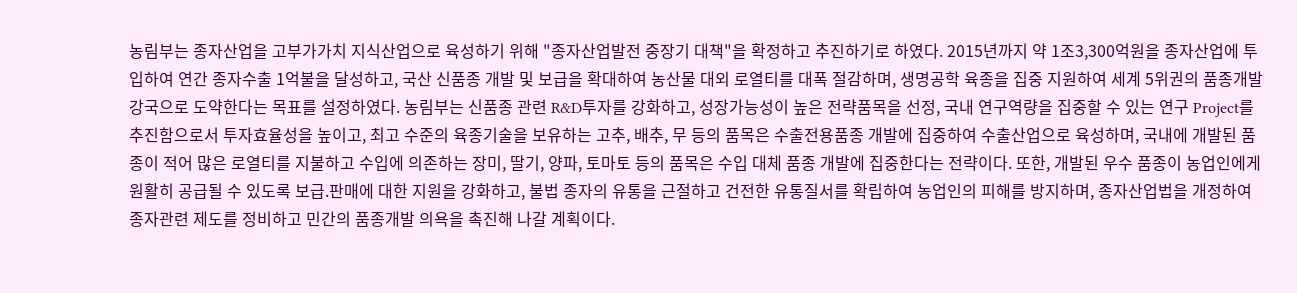농림부는 종자산업을 고부가가치 지식산업으로 육성하기 위해 "종자산업발전 중장기 대책"을 확정하고 추진하기로 하였다. 2015년까지 약 1조3,300억원을 종자산업에 투입하여 연간 종자수출 1억불을 달성하고, 국산 신품종 개발 및 보급을 확대하여 농산물 대외 로열티를 대폭 절감하며, 생명공학 육종을 집중 지원하여 세계 5위권의 품종개발 강국으로 도약한다는 목표를 설정하였다. 농림부는 신품종 관련 R&D투자를 강화하고, 성장가능성이 높은 전략품목을 선정, 국내 연구역량을 집중할 수 있는 연구 Project를 추진함으로서 투자효율성을 높이고, 최고 수준의 육종기술을 보유하는 고추, 배추, 무 등의 품목은 수출전용품종 개발에 집중하여 수출산업으로 육성하며, 국내에 개발된 품종이 적어 많은 로열티를 지불하고 수입에 의존하는 장미, 딸기, 양파, 토마토 등의 품목은 수입 대체 품종 개발에 집중한다는 전략이다. 또한, 개발된 우수 품종이 농업인에게 원활히 공급될 수 있도록 보급.판매에 대한 지원을 강화하고, 불법 종자의 유통을 근절하고 건전한 유통질서를 확립하여 농업인의 피해를 방지하며, 종자산업법을 개정하여 종자관련 제도를 정비하고 민간의 품종개발 의욕을 촉진해 나갈 계획이다.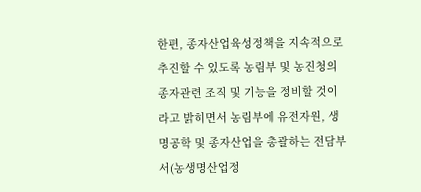한편, 종자산업육성정책을 지속적으로 추진할 수 있도록 농림부 및 농진청의 종자관련 조직 및 기능을 정비할 것이라고 밝히면서 농림부에 유전자원, 생명공학 및 종자산업을 총괄하는 전담부서(농생명산업정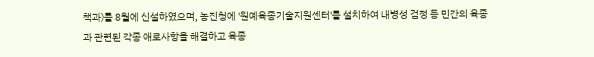책과)를 8월에 신설하였으며, 농진청에 '원예육종기술지원센터'를 설치하여 내병성 검정 등 민간의 육종과 관련된 각종 애로사항을 해결하고 육종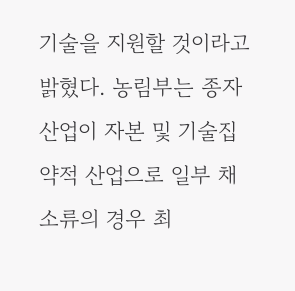기술을 지원할 것이라고 밝혔다. 농림부는 종자산업이 자본 및 기술집약적 산업으로 일부 채소류의 경우 최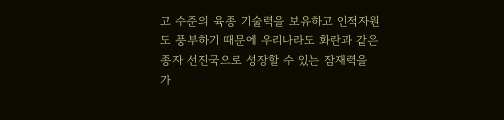고 수준의 육종 기술력을 보유하고 인적자원도 풍부하기 때문에 우리나라도 화란과 같은 종자 선진국으로 성장할 수 있는 잠재력을 가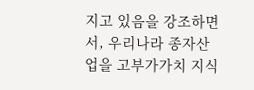지고 있음을 강조하면서, 우리나라 종자산업을 고부가가치 지식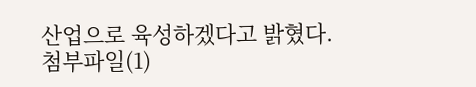산업으로 육성하겠다고 밝혔다.
첨부파일(1)